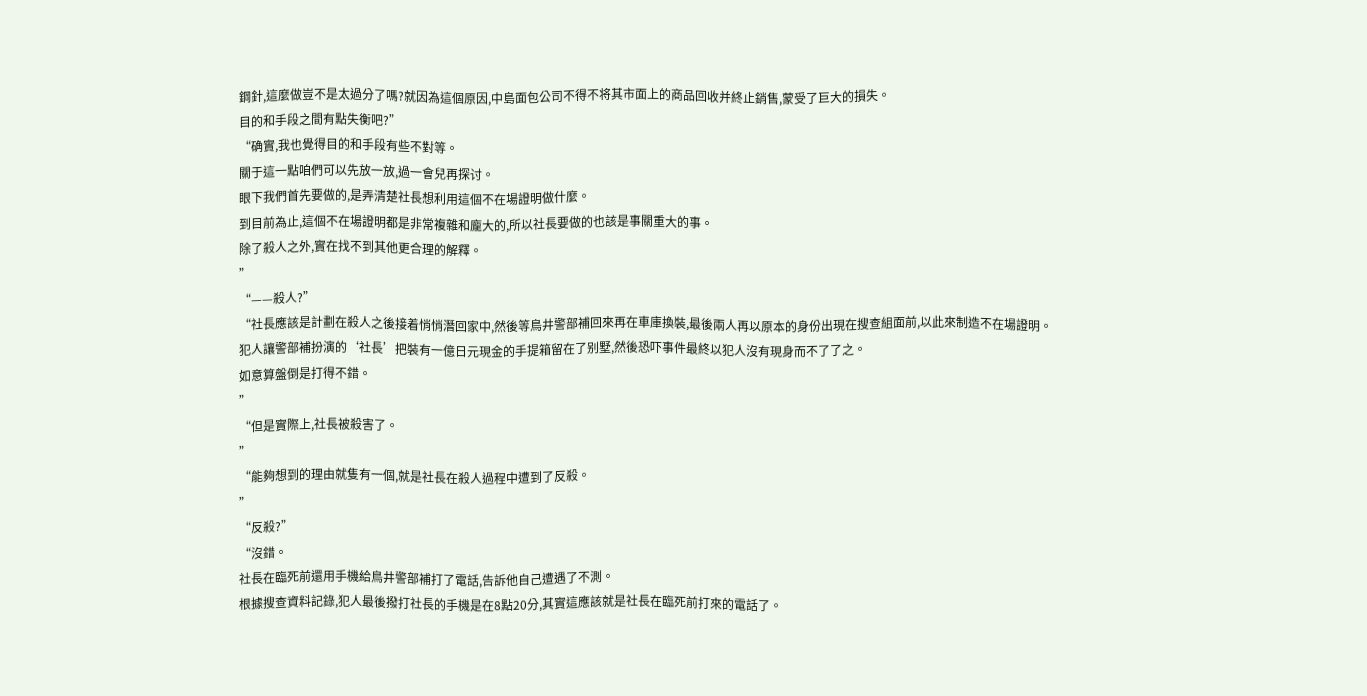鋼針,這麼做豈不是太過分了嗎?就因為這個原因,中島面包公司不得不将其市面上的商品回收并終止銷售,蒙受了巨大的損失。
目的和手段之間有點失衡吧?”
“确實,我也覺得目的和手段有些不對等。
關于這一點咱們可以先放一放,過一會兒再探讨。
眼下我們首先要做的,是弄清楚社長想利用這個不在場證明做什麼。
到目前為止,這個不在場證明都是非常複雜和龐大的,所以社長要做的也該是事關重大的事。
除了殺人之外,實在找不到其他更合理的解釋。
”
“——殺人?”
“社長應該是計劃在殺人之後接着悄悄潛回家中,然後等鳥井警部補回來再在車庫換裝,最後兩人再以原本的身份出現在搜查組面前,以此來制造不在場證明。
犯人讓警部補扮演的‘社長’把裝有一億日元現金的手提箱留在了别墅,然後恐吓事件最終以犯人沒有現身而不了了之。
如意算盤倒是打得不錯。
”
“但是實際上,社長被殺害了。
”
“能夠想到的理由就隻有一個,就是社長在殺人過程中遭到了反殺。
”
“反殺?”
“沒錯。
社長在臨死前還用手機給鳥井警部補打了電話,告訴他自己遭遇了不測。
根據搜查資料記錄,犯人最後撥打社長的手機是在8點20分,其實這應該就是社長在臨死前打來的電話了。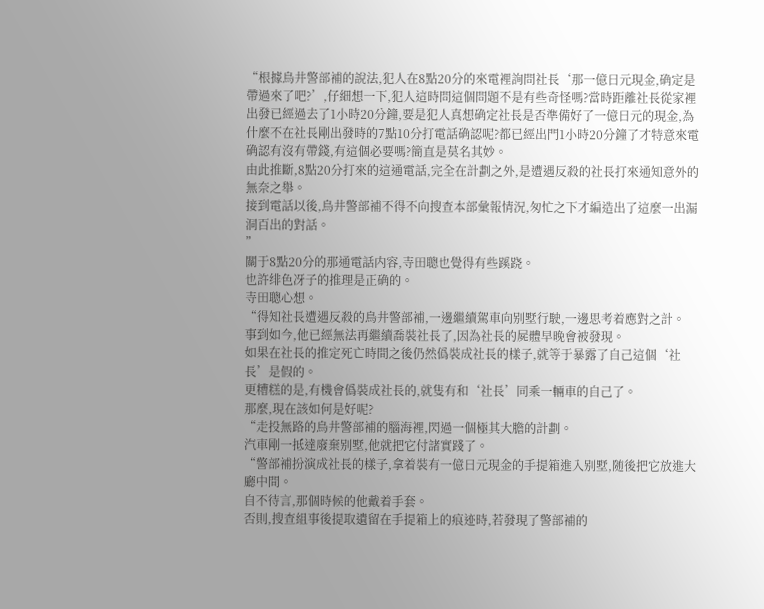“根據鳥井警部補的說法,犯人在8點20分的來電裡詢問社長‘那一億日元現金,确定是帶過來了吧?’,仔細想一下,犯人這時問這個問題不是有些奇怪嗎?當時距離社長從家裡出發已經過去了1小時20分鐘,要是犯人真想确定社長是否準備好了一億日元的現金,為什麼不在社長剛出發時的7點10分打電話确認呢?都已經出門1小時20分鐘了才特意來電确認有沒有帶錢,有這個必要嗎?簡直是莫名其妙。
由此推斷,8點20分打來的這通電話,完全在計劃之外,是遭遇反殺的社長打來通知意外的無奈之舉。
接到電話以後,鳥井警部補不得不向搜查本部彙報情況,匆忙之下才編造出了這麼一出漏洞百出的對話。
”
關于8點20分的那通電話内容,寺田聰也覺得有些蹊跷。
也許绯色冴子的推理是正确的。
寺田聰心想。
“得知社長遭遇反殺的鳥井警部補,一邊繼續駕車向别墅行駛,一邊思考着應對之計。
事到如今,他已經無法再繼續喬裝社長了,因為社長的屍體早晚會被發現。
如果在社長的推定死亡時間之後仍然僞裝成社長的樣子,就等于暴露了自己這個‘社長’是假的。
更糟糕的是,有機會僞裝成社長的,就隻有和‘社長’同乘一輛車的自己了。
那麼,現在該如何是好呢?
“走投無路的鳥井警部補的腦海裡,閃過一個極其大膽的計劃。
汽車剛一抵達廢棄别墅,他就把它付諸實踐了。
“警部補扮演成社長的樣子,拿着裝有一億日元現金的手提箱進入别墅,随後把它放進大廳中間。
自不待言,那個時候的他戴着手套。
否則,搜查組事後提取遺留在手提箱上的痕迹時,若發現了警部補的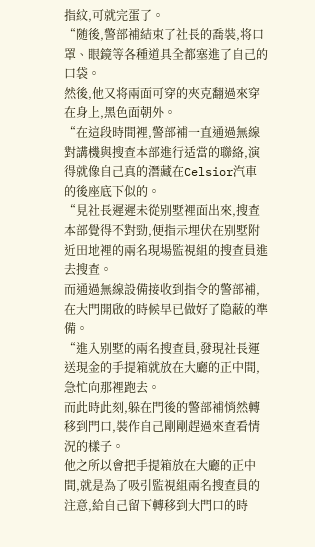指紋,可就完蛋了。
“随後,警部補結束了社長的喬裝,将口罩、眼鏡等各種道具全都塞進了自己的口袋。
然後,他又将兩面可穿的夾克翻過來穿在身上,黑色面朝外。
“在這段時間裡,警部補一直通過無線對講機與搜查本部進行适當的聯絡,演得就像自己真的潛藏在Celsior汽車的後座底下似的。
“見社長遲遲未從别墅裡面出來,搜查本部覺得不對勁,便指示埋伏在别墅附近田地裡的兩名現場監視組的搜查員進去搜查。
而通過無線設備接收到指令的警部補,在大門開啟的時候早已做好了隐蔽的準備。
“進入别墅的兩名搜查員,發現社長運送現金的手提箱就放在大廳的正中間,急忙向那裡跑去。
而此時此刻,躲在門後的警部補悄然轉移到門口,裝作自己剛剛趕過來查看情況的樣子。
他之所以會把手提箱放在大廳的正中間,就是為了吸引監視組兩名搜查員的注意,給自己留下轉移到大門口的時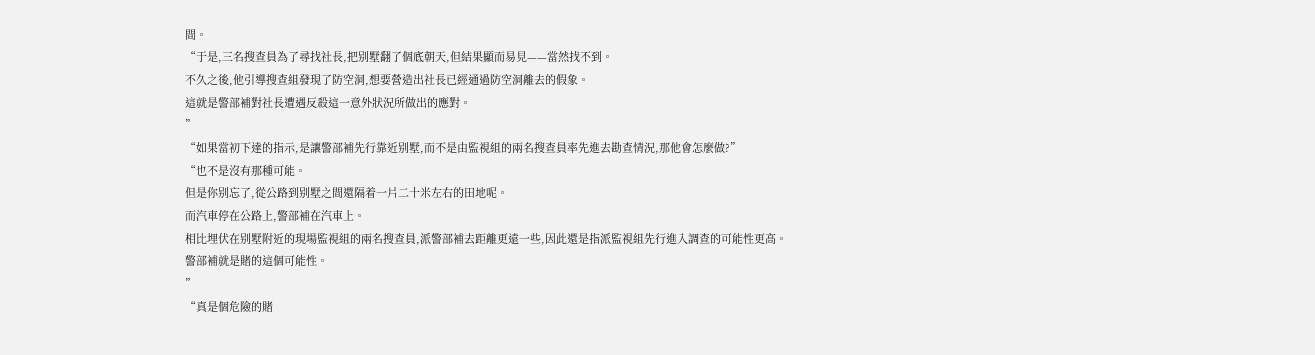間。
“于是,三名搜查員為了尋找社長,把别墅翻了個底朝天,但結果顯而易見——當然找不到。
不久之後,他引導搜查組發現了防空洞,想要營造出社長已經通過防空洞離去的假象。
這就是警部補對社長遭遇反殺這一意外狀況所做出的應對。
”
“如果當初下達的指示,是讓警部補先行靠近别墅,而不是由監視組的兩名搜查員率先進去勘查情況,那他會怎麼做?”
“也不是沒有那種可能。
但是你别忘了,從公路到别墅之間還隔着一片二十米左右的田地呢。
而汽車停在公路上,警部補在汽車上。
相比埋伏在别墅附近的現場監視組的兩名搜查員,派警部補去距離更遠一些,因此還是指派監視組先行進入調查的可能性更高。
警部補就是賭的這個可能性。
”
“真是個危險的賭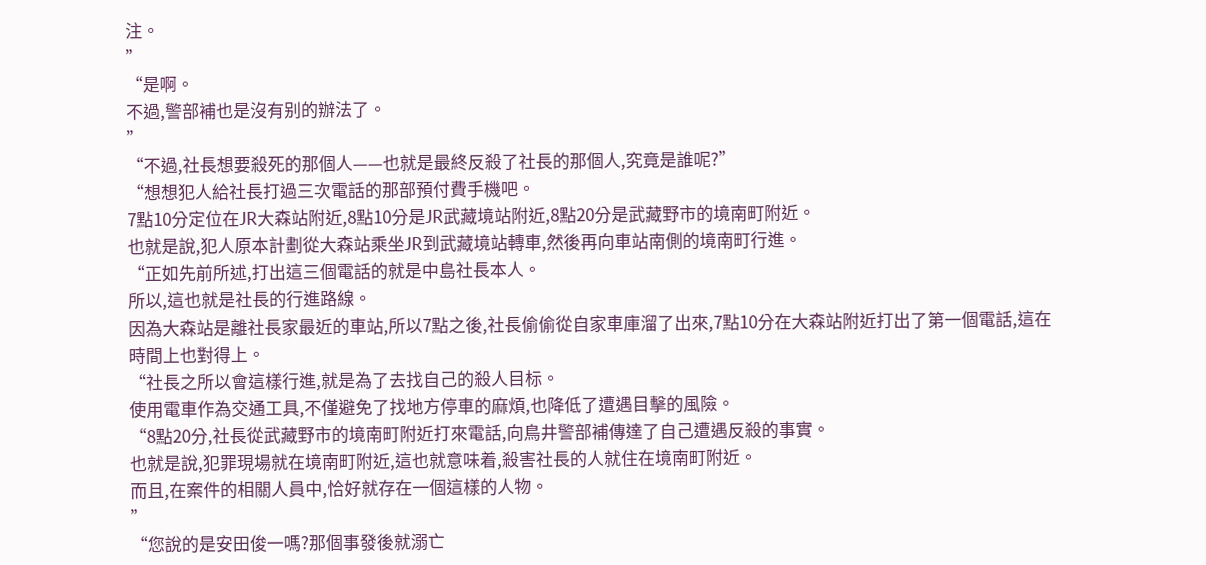注。
”
“是啊。
不過,警部補也是沒有别的辦法了。
”
“不過,社長想要殺死的那個人——也就是最終反殺了社長的那個人,究竟是誰呢?”
“想想犯人給社長打過三次電話的那部預付費手機吧。
7點10分定位在JR大森站附近,8點10分是JR武藏境站附近,8點20分是武藏野市的境南町附近。
也就是說,犯人原本計劃從大森站乘坐JR到武藏境站轉車,然後再向車站南側的境南町行進。
“正如先前所述,打出這三個電話的就是中島社長本人。
所以,這也就是社長的行進路線。
因為大森站是離社長家最近的車站,所以7點之後,社長偷偷從自家車庫溜了出來,7點10分在大森站附近打出了第一個電話,這在時間上也對得上。
“社長之所以會這樣行進,就是為了去找自己的殺人目标。
使用電車作為交通工具,不僅避免了找地方停車的麻煩,也降低了遭遇目擊的風險。
“8點20分,社長從武藏野市的境南町附近打來電話,向鳥井警部補傳達了自己遭遇反殺的事實。
也就是說,犯罪現場就在境南町附近,這也就意味着,殺害社長的人就住在境南町附近。
而且,在案件的相關人員中,恰好就存在一個這樣的人物。
”
“您說的是安田俊一嗎?那個事發後就溺亡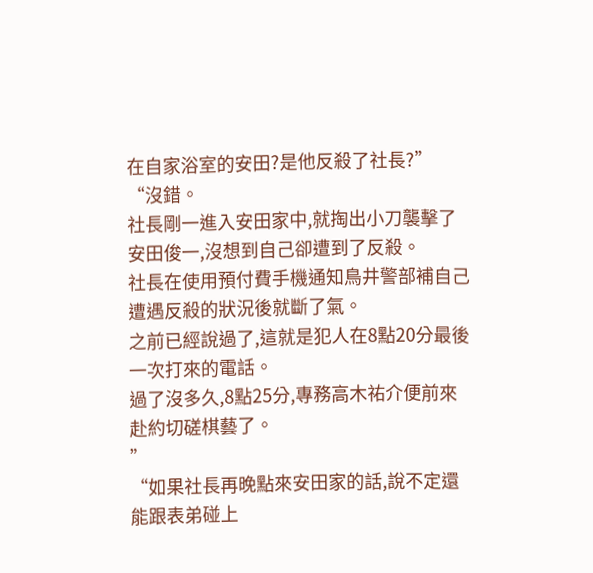在自家浴室的安田?是他反殺了社長?”
“沒錯。
社長剛一進入安田家中,就掏出小刀襲擊了安田俊一,沒想到自己卻遭到了反殺。
社長在使用預付費手機通知鳥井警部補自己遭遇反殺的狀況後就斷了氣。
之前已經說過了,這就是犯人在8點20分最後一次打來的電話。
過了沒多久,8點25分,專務高木祐介便前來赴約切磋棋藝了。
”
“如果社長再晚點來安田家的話,說不定還能跟表弟碰上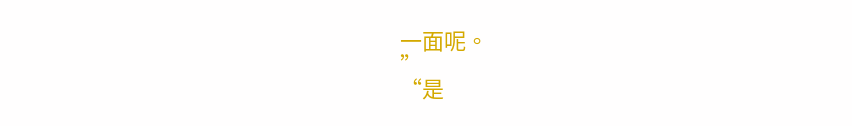一面呢。
”
“是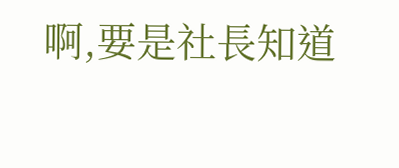啊,要是社長知道